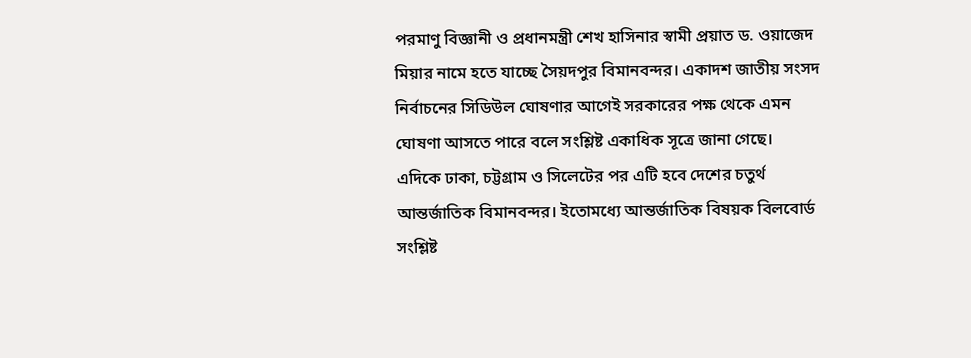পরমাণু বিজ্ঞানী ও প্রধানমন্ত্রী শেখ হাসিনার স্বামী প্রয়াত ড. ওয়াজেদ মিয়ার নামে হতে যাচ্ছে সৈয়দপুর বিমানবন্দর। একাদশ জাতীয় সংসদ নির্বাচনের সিডিউল ঘোষণার আগেই সরকারের পক্ষ থেকে এমন ঘোষণা আসতে পারে বলে সংশ্লিষ্ট একাধিক সূত্রে জানা গেছে।
এদিকে ঢাকা, চট্টগ্রাম ও সিলেটের পর এটি হবে দেশের চতুর্থ আন্তর্জাতিক বিমানবন্দর। ইতোমধ্যে আন্তর্জাতিক বিষয়ক বিলবোর্ড সংশ্লিষ্ট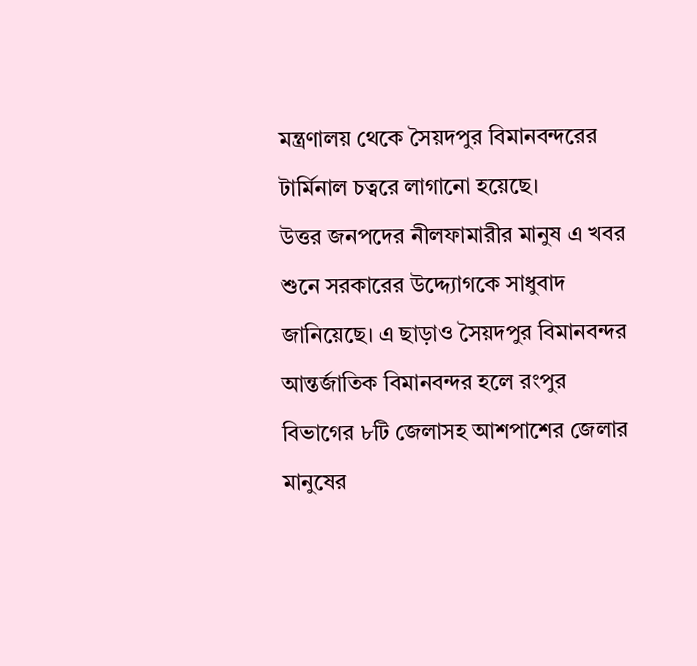মন্ত্রণালয় থেকে সৈয়দপুর বিমানবন্দরের টার্মিনাল চত্বরে লাগানো হয়েছে।
উত্তর জনপদের নীলফামারীর মানুষ এ খবর শুনে সরকারের উদ্দ্যোগকে সাধুবাদ জানিয়েছে। এ ছাড়াও সৈয়দপুর বিমানবন্দর আন্তর্জাতিক বিমানবন্দর হলে রংপুর বিভাগের ৮টি জেলাসহ আশপাশের জেলার মানুষের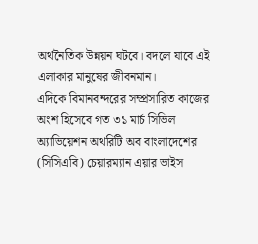অর্থনৈতিক উন্নয়ন ঘটবে। বদলে যাবে এই এলাকার মানুষের জীবনমান।
এদিকে বিমানবন্দরের সম্প্রসারিত কাজের অংশ হিসেবে গত ৩১ মার্চ সিভিল অ্যাভিয়েশন অথরিটি অব বাংলাদেশের (সিসিএবি) চেয়ারম্যান এয়ার ভাইস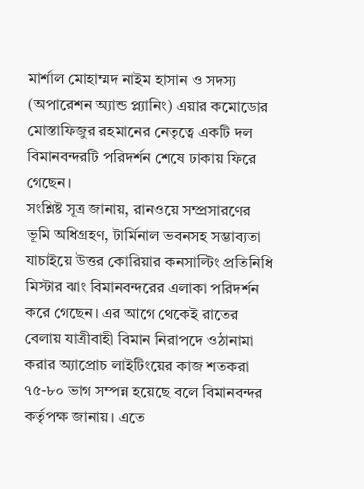মার্শাল মোহাম্মদ নাইম হাসান ও সদস্য (অপারেশন অ্যান্ড প্ল্যানিং) এয়ার কমোডোর মোস্তাফিজুর রহমানের নেতৃত্বে একটি দল বিমানবন্দরটি পরিদর্শন শেষে ঢাকায় ফিরে গেছেন।
সংশ্লিষ্ট সূত্র জানায়, রানওয়ে সম্প্রসারণের ভূমি অধিগ্রহণ, টার্মিনাল ভবনসহ সম্ভাব্যতা যাচাইয়ে উত্তর কোরিয়ার কনসাল্টিং প্রতিনিধি মিস্টার ঝাং বিমানবন্দরের এলাকা পরিদর্শন করে গেছেন। এর আগে থেকেই রাতের বেলায় যাত্রীবাহী বিমান নিরাপদে ওঠানামা করার অ্যাপ্রোচ লাইটিংয়ের কাজ শতকরা ৭৫-৮০ ভাগ সম্পন্ন হয়েছে বলে বিমানবন্দর কর্তৃপক্ষ জানায়। এতে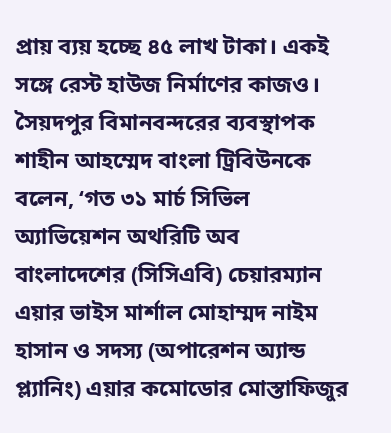প্রায় ব্যয় হচ্ছে ৪৫ লাখ টাকা। একই সঙ্গে রেস্ট হাউজ নির্মাণের কাজও।
সৈয়দপুর বিমানবন্দরের ব্যবস্থাপক শাহীন আহম্মেদ বাংলা ট্রিবিউনকে বলেন, ‘গত ৩১ মার্চ সিভিল অ্যাভিয়েশন অথরিটি অব বাংলাদেশের (সিসিএবি) চেয়ারম্যান এয়ার ভাইস মার্শাল মোহাম্মদ নাইম হাসান ও সদস্য (অপারেশন অ্যান্ড প্ল্যানিং) এয়ার কমোডোর মোস্তাফিজুর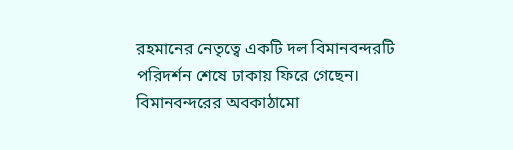রহমানের নেতৃত্বে একটি দল বিমানবন্দরটি পরিদর্শন শেষে ঢাকায় ফিরে গেছেন। বিমানবন্দরের অবকাঠামো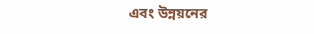এবং উন্নয়নের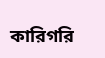কারিগরি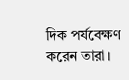দিক পর্যবেক্ষণ করেন তারা।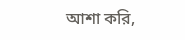আশা করি,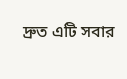দ্রুত এটি সবার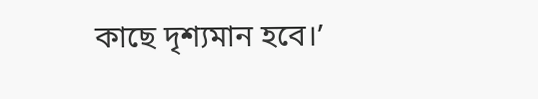কাছে দৃশ্যমান হবে।’